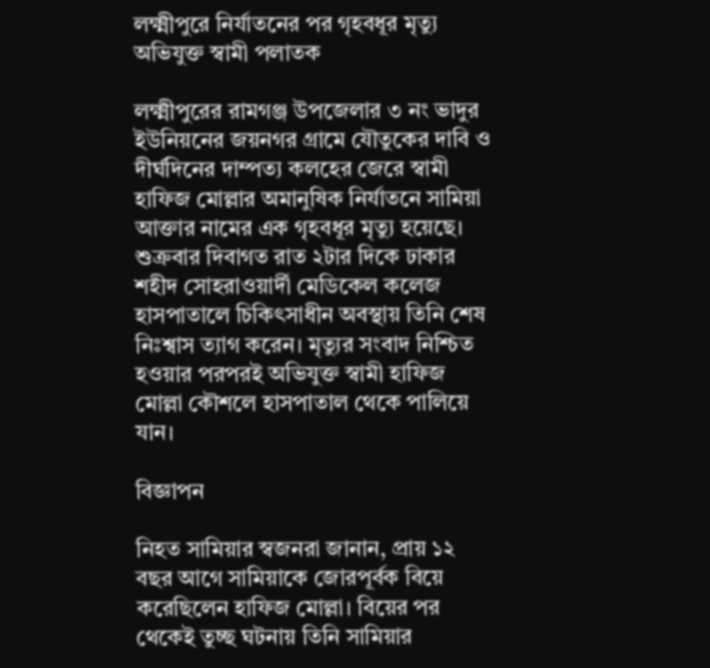লক্ষ্মীপুরে নির্যাতনের পর গৃহবধূর মৃত্যু অভিযুক্ত স্বামী পলাতক

লক্ষ্মীপুরের রামগঞ্জ উপজেলার ৩ নং ভাদুর ইউনিয়নের জয়নগর গ্রামে যৌতুকের দাবি ও দীর্ঘদিনের দাম্পত্য কলহের জেরে স্বামী হাফিজ মোল্লার অমানুষিক নির্যাতনে সামিয়া আক্তার নামের এক গৃহবধূর মৃত্যু হয়েছে। শুক্রবার দিবাগত রাত ২টার দিকে ঢাকার শহীদ সোহরাওয়ার্দী মেডিকেল কলেজ হাসপাতালে চিকিৎসাধীন অবস্থায় তিনি শেষ নিঃশ্বাস ত্যাগ করেন। মৃত্যুর সংবাদ নিশ্চিত হওয়ার পরপরই অভিযুক্ত স্বামী হাফিজ মোল্লা কৌশলে হাসপাতাল থেকে পালিয়ে যান।

বিজ্ঞাপন

নিহত সামিয়ার স্বজনরা জানান, প্রায় ১২ বছর আগে সামিয়াকে জোরপূর্বক বিয়ে করেছিলেন হাফিজ মোল্লা। বিয়ের পর থেকেই তুচ্ছ ঘটনায় তিনি সামিয়ার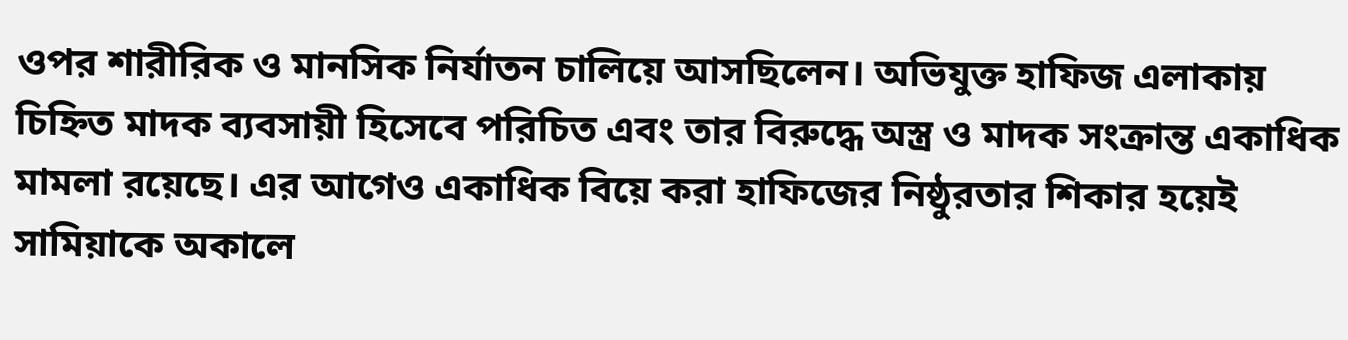ওপর শারীরিক ও মানসিক নির্যাতন চালিয়ে আসছিলেন। অভিযুক্ত হাফিজ এলাকায় চিহ্নিত মাদক ব্যবসায়ী হিসেবে পরিচিত এবং তার বিরুদ্ধে অস্ত্র ও মাদক সংক্রান্ত একাধিক মামলা রয়েছে। এর আগেও একাধিক বিয়ে করা হাফিজের নিষ্ঠুরতার শিকার হয়েই সামিয়াকে অকালে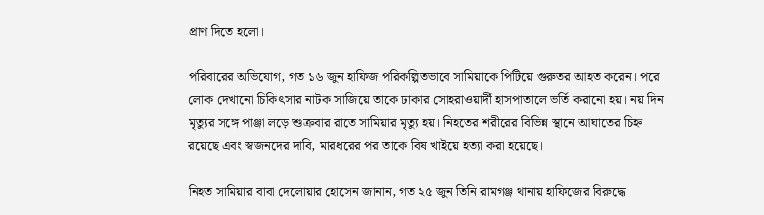প্রাণ দিতে হলো।

পরিবারের অভিযোগ, গত ১৬ জুন হাফিজ পরিকল্পিতভাবে সামিয়াকে পিটিয়ে গুরুতর আহত করেন। পরে লোক দেখানো চিকিৎসার নাটক সাজিয়ে তাকে ঢাকার সোহরাওয়ার্দী হাসপাতালে ভর্তি করানো হয়। নয় দিন মৃত্যুর সঙ্গে পাঞ্জা লড়ে শুক্রবার রাতে সামিয়ার মৃত্যু হয়। নিহতের শরীরের বিভিন্ন স্থানে আঘাতের চিহ্ন রয়েছে এবং স্বজনদের দাবি, মারধরের পর তাকে বিষ খাইয়ে হত্যা করা হয়েছে।

নিহত সামিয়ার বাবা দেলোয়ার হোসেন জানান, গত ২৫ জুন তিনি রামগঞ্জ থানায় হাফিজের বিরুদ্ধে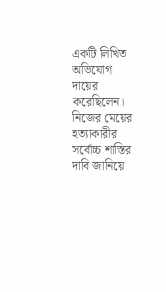একটি লিখিত অভিযোগ দায়ের করেছিলেন। নিজের মেয়ের হত্যাকারীর সর্বোচ্চ শাস্তির দাবি জানিয়ে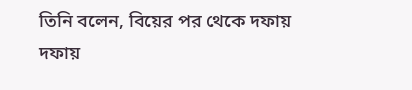তিনি বলেন, বিয়ের পর থেকে দফায় দফায়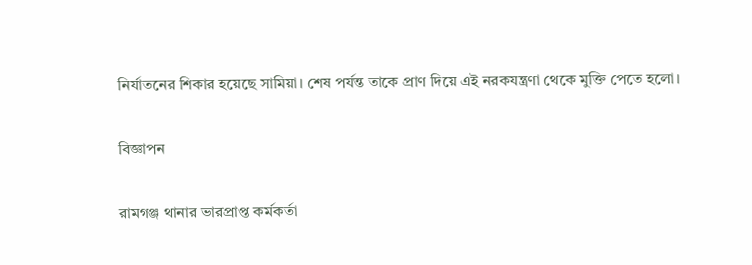নির্যাতনের শিকার হয়েছে সামিয়া। শেষ পর্যন্ত তাকে প্রাণ দিয়ে এই নরকযন্ত্রণা থেকে মুক্তি পেতে হলো।

বিজ্ঞাপন

রামগঞ্জ থানার ভারপ্রাপ্ত কর্মকর্তা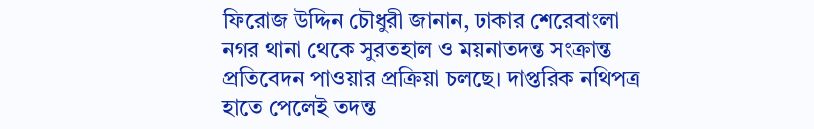ফিরোজ উদ্দিন চৌধুরী জানান, ঢাকার শেরেবাংলা নগর থানা থেকে সুরতহাল ও ময়নাতদন্ত সংক্রান্ত প্রতিবেদন পাওয়ার প্রক্রিয়া চলছে। দাপ্তরিক নথিপত্র হাতে পেলেই তদন্ত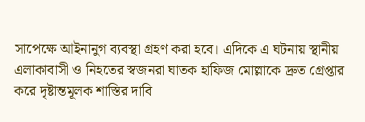সাপেক্ষে আইনানুগ ব্যবস্থা গ্রহণ করা হবে। এদিকে এ ঘটনায় স্থানীয় এলাকাবাসী ও নিহতের স্বজনরা ঘাতক হাফিজ মোল্লাকে দ্রুত গ্রেপ্তার করে দৃষ্টান্তমূলক শাস্তির দাবি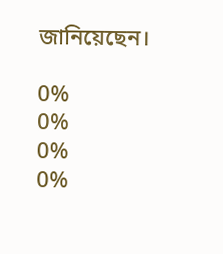জানিয়েছেন।

0%
0%
0%
0%